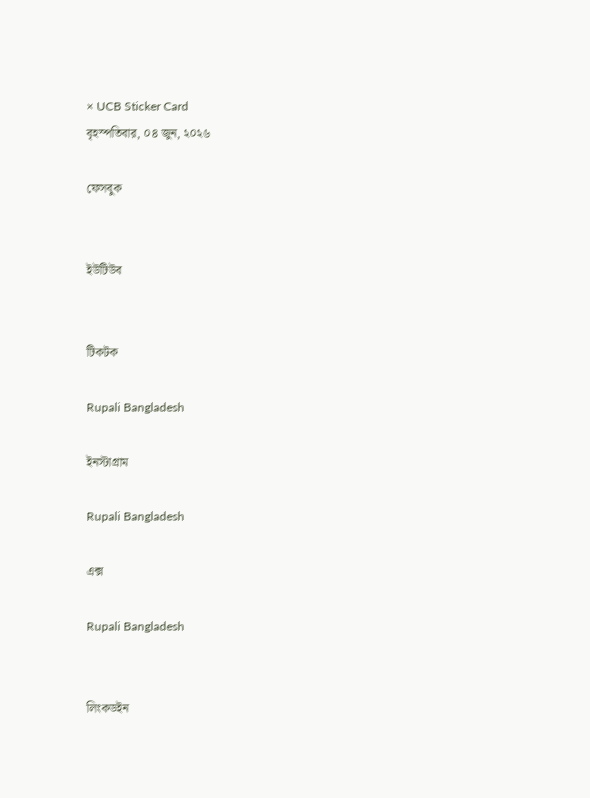× UCB Sticker Card
বৃহস্পতিবার, ০৪ জুন, ২০২৬

ফেসবুক


ইউটিউব


টিকটক

Rupali Bangladesh

ইনস্টাগ্রাম

Rupali Bangladesh

এক্স

Rupali Bangladesh


লিংকডইন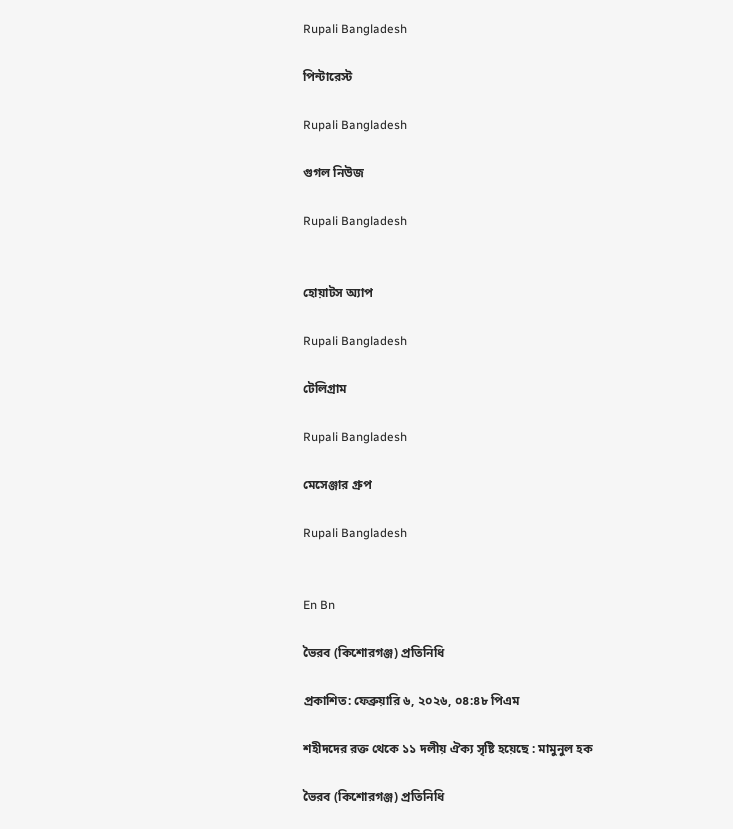Rupali Bangladesh

পিন্টারেস্ট

Rupali Bangladesh

গুগল নিউজ

Rupali Bangladesh


হোয়াটস অ্যাপ

Rupali Bangladesh

টেলিগ্রাম

Rupali Bangladesh

মেসেঞ্জার গ্রুপ

Rupali Bangladesh


En Bn

ভৈরব (কিশোরগঞ্জ) প্রতিনিধি

প্রকাশিত: ফেব্রুয়ারি ৬, ২০২৬, ০৪:৪৮ পিএম

শহীদদের রক্ত থেকে ১১ দলীয় ঐক্য সৃষ্টি হয়েছে : মামুনুল হক

ভৈরব (কিশোরগঞ্জ) প্রতিনিধি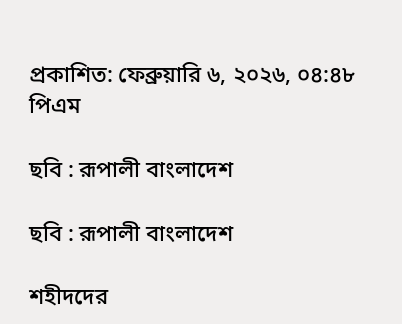প্রকাশিত: ফেব্রুয়ারি ৬, ২০২৬, ০৪:৪৮ পিএম

ছবি : রূপালী বাংলাদেশ

ছবি : রূপালী বাংলাদেশ

শহীদদের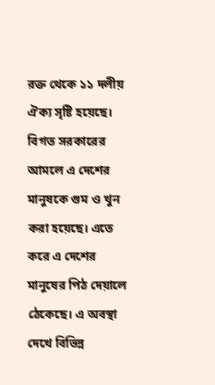রক্ত থেকে ১১ দলীয় ঐক্য সৃষ্টি হয়েছে। বিগত সরকারের আমলে এ দেশের মানুষকে গুম ও খুন করা হয়েছে। এতে করে এ দেশের মানুষের পিঠ দেয়ালে ঠেকেছে। এ অবস্থা দেখে বিভিন্ন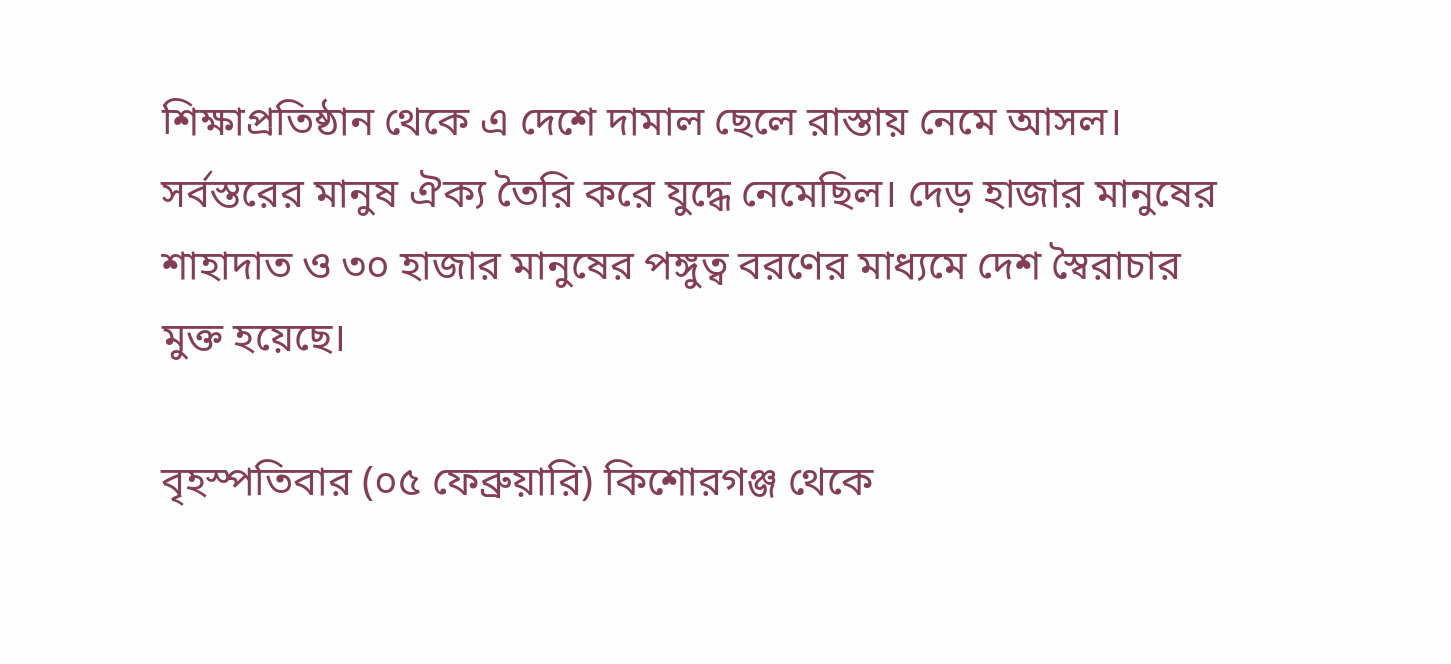শিক্ষাপ্রতিষ্ঠান থেকে এ দেশে দামাল ছেলে রাস্তায় নেমে আসল। সর্বস্তরের মানুষ ঐক্য তৈরি করে যুদ্ধে নেমেছিল। দেড় হাজার মানুষের শাহাদাত ও ৩০ হাজার মানুষের পঙ্গুত্ব বরণের মাধ্যমে দেশ স্বৈরাচার মুক্ত হয়েছে।

বৃহস্পতিবার (০৫ ফেব্রুয়ারি) কিশোরগঞ্জ থেকে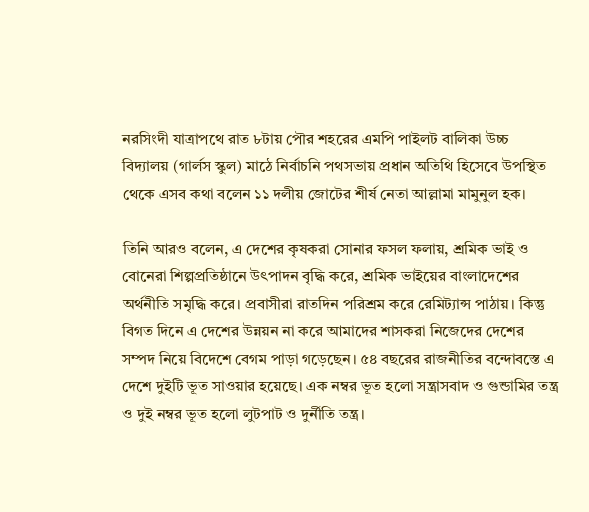নরসিংদী যাত্রাপথে রাত ৮টায় পৌর শহরের এমপি পাইলট বালিকা উচ্চ বিদ্যালয় (গার্লস স্কুল) মাঠে নির্বাচনি পথসভায় প্রধান অতিথি হিসেবে উপস্থিত থেকে এসব কথা বলেন ১১ দলীয় জোটের শীর্ষ নেতা আল্লামা মামুনুল হক।

তিনি আরও বলেন, এ দেশের কৃষকরা সোনার ফসল ফলায়, শ্রমিক ভাই ও বোনেরা শিল্পপ্রতিষ্ঠানে উৎপাদন বৃদ্ধি করে, শ্রমিক ভাইয়ের বাংলাদেশের অর্থনীতি সমৃদ্ধি করে। প্রবাসীরা রাতদিন পরিশ্রম করে রেমিট্যান্স পাঠায়। কিন্তু বিগত দিনে এ দেশের উন্নয়ন না করে আমাদের শাসকরা নিজেদের দেশের সম্পদ নিয়ে বিদেশে বেগম পাড়া গড়েছেন। ৫৪ বছরের রাজনীতির বন্দোবস্তে এ দেশে দুইটি ভূত সাওয়ার হয়েছে। এক নম্বর ভূত হলো সন্ত্রাসবাদ ও গুন্ডামির তন্ত্র ও দুই নম্বর ভূত হলো লুটপাট ও দুর্নীতি তন্ত্র।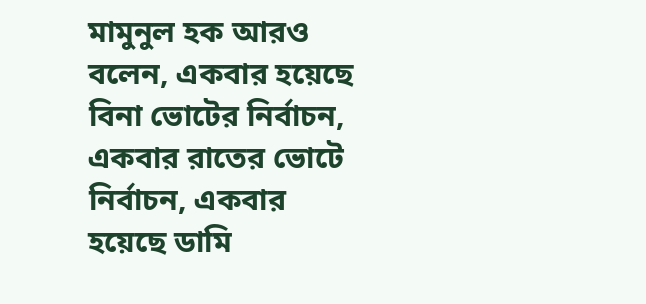মামুনুল হক আরও বলেন, একবার হয়েছে বিনা ভোটের নির্বাচন, একবার রাতের ভোটে নির্বাচন, একবার হয়েছে ডামি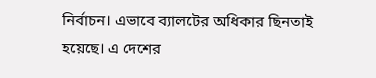নির্বাচন। এভাবে ব্যালটের অধিকার ছিনতাই হয়েছে। এ দেশের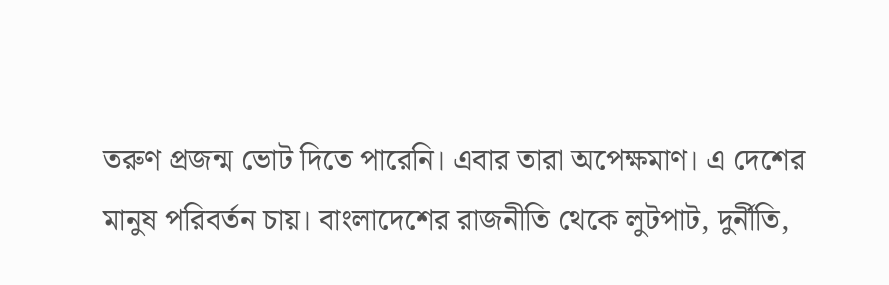তরুণ প্রজন্ম ভোট দিতে পারেনি। এবার তারা অপেক্ষমাণ। এ দেশের মানুষ পরিবর্তন চায়। বাংলাদেশের রাজনীতি থেকে লুটপাট, দুর্নীতি,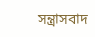সন্ত্রাসবাদ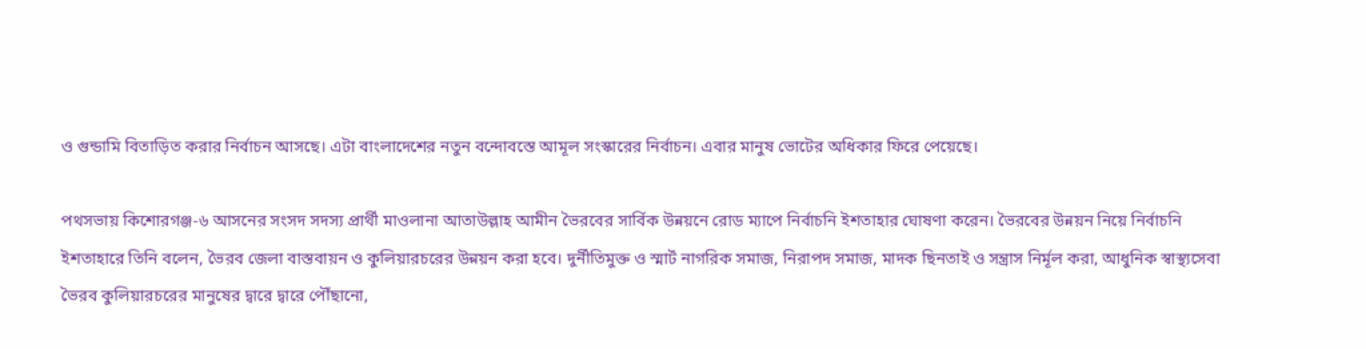ও গুন্ডামি বিতাড়িত করার নির্বাচন আসছে। এটা বাংলাদেশের নতুন বন্দোবস্তে আমূল সংস্কারের নির্বাচন। এবার মানুষ ভোটের অধিকার ফিরে পেয়েছে।

পথসভায় কিশোরগঞ্জ-৬ আসনের সংসদ সদস্য প্রার্থী মাওলানা আতাউল্লাহ আমীন ভৈরবের সার্বিক উন্নয়নে রোড ম্যাপে নির্বাচনি ইশতাহার ঘোষণা করেন। ভৈরবের উন্নয়ন নিয়ে নির্বাচনি ইশতাহারে তিনি বলেন, ভৈরব জেলা বাস্তবায়ন ও কুলিয়ারচরের উন্নয়ন করা হবে। দুর্নীতিমুক্ত ও স্মার্ট নাগরিক সমাজ, নিরাপদ সমাজ, মাদক ছিনতাই ও সন্ত্রাস নির্মূল করা, আধুনিক স্বাস্থ্যসেবা ভৈরব কুলিয়ারচরের মানুষের দ্বারে দ্বারে পৌঁছানো,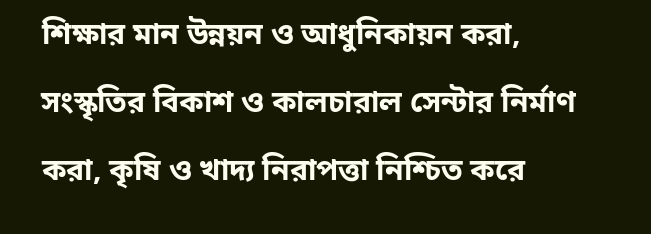শিক্ষার মান উন্নয়ন ও আধুনিকায়ন করা, সংস্কৃতির বিকাশ ও কালচারাল সেন্টার নির্মাণ করা, কৃষি ও খাদ্য নিরাপত্তা নিশ্চিত করে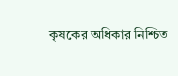কৃষকের অধিকার নিশ্চিত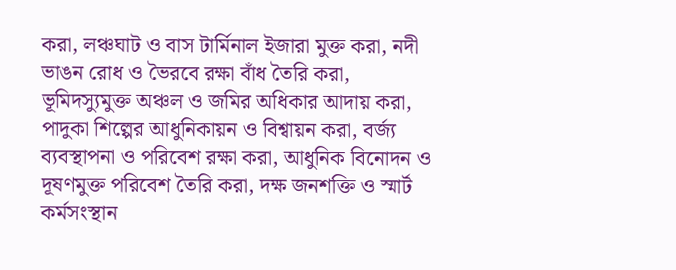করা, লঞ্চঘাট ও বাস টার্মিনাল ইজারা মুক্ত করা, নদী ভাঙন রোধ ও ভৈরবে রক্ষা বাঁধ তৈরি করা, ভূমিদস্যুমুক্ত অঞ্চল ও জমির অধিকার আদায় করা, পাদুকা শিল্পের আধুনিকায়ন ও বিশ্বায়ন করা, বর্জ্য ব্যবস্থাপনা ও পরিবেশ রক্ষা করা, আধুনিক বিনোদন ও দূষণমুক্ত পরিবেশ তৈরি করা, দক্ষ জনশক্তি ও স্মার্ট কর্মসংস্থান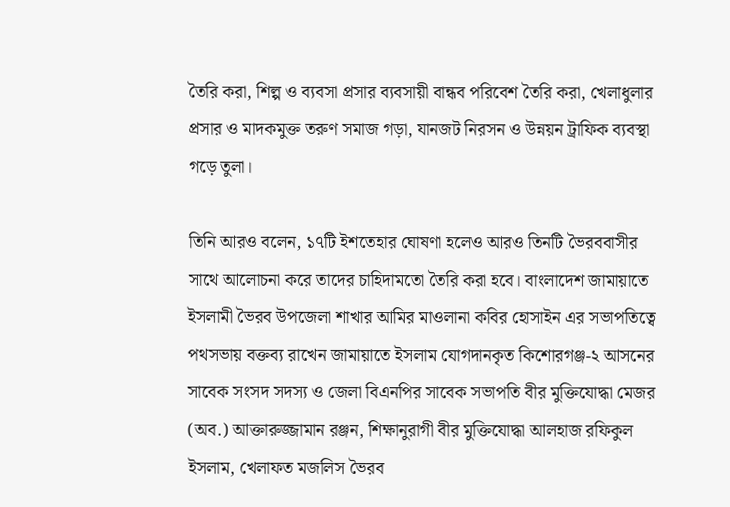তৈরি করা, শিল্প ও ব্যবসা প্রসার ব্যবসায়ী বান্ধব পরিবেশ তৈরি করা, খেলাধুলার প্রসার ও মাদকমুক্ত তরুণ সমাজ গড়া, যানজট নিরসন ও উন্নয়ন ট্রাফিক ব্যবস্থা গড়ে তুলা।

তিনি আরও বলেন, ১৭টি ইশতেহার ঘোষণা হলেও আরও তিনটি ভৈরববাসীর সাথে আলোচনা করে তাদের চাহিদামতো তৈরি করা হবে। বাংলাদেশ জামায়াতে ইসলামী ভৈরব উপজেলা শাখার আমির মাওলানা কবির হোসাইন এর সভাপতিত্বে পথসভায় বক্তব্য রাখেন জামায়াতে ইসলাম যোগদানকৃত কিশোরগঞ্জ-২ আসনের সাবেক সংসদ সদস্য ও জেলা বিএনপির সাবেক সভাপতি বীর মুক্তিযোদ্ধা মেজর (অব.) আক্তারুজ্জামান রঞ্জন, শিক্ষানুরাগী বীর মুক্তিযোদ্ধা আলহাজ রফিকুল ইসলাম, খেলাফত মজলিস ভৈরব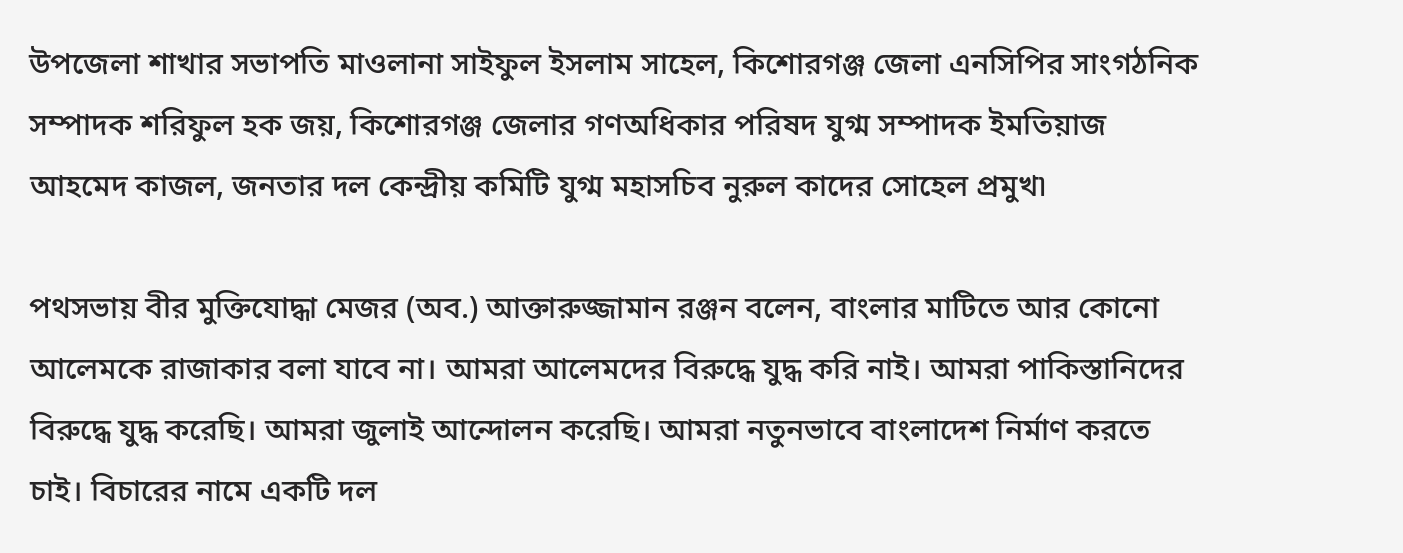উপজেলা শাখার সভাপতি মাওলানা সাইফুল ইসলাম সাহেল, কিশোরগঞ্জ জেলা এনসিপির সাংগঠনিক সম্পাদক শরিফুল হক জয়, কিশোরগঞ্জ জেলার গণঅধিকার পরিষদ যুগ্ম সম্পাদক ইমতিয়াজ আহমেদ কাজল, জনতার দল কেন্দ্রীয় কমিটি যুগ্ম মহাসচিব নুরুল কাদের সোহেল প্রমুখ৷

পথসভায় বীর মুক্তিযোদ্ধা মেজর (অব.) আক্তারুজ্জামান রঞ্জন বলেন, বাংলার মাটিতে আর কোনো আলেমকে রাজাকার বলা যাবে না। আমরা আলেমদের বিরুদ্ধে যুদ্ধ করি নাই। আমরা পাকিস্তানিদের বিরুদ্ধে যুদ্ধ করেছি। আমরা জুলাই আন্দোলন করেছি। আমরা নতুনভাবে বাংলাদেশ নির্মাণ করতে চাই। বিচারের নামে একটি দল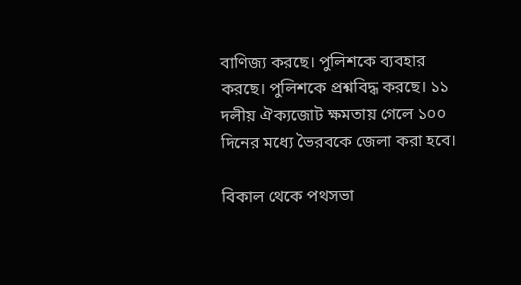বাণিজ্য করছে। পুলিশকে ব্যবহার করছে। পুলিশকে প্রশ্নবিদ্ধ করছে। ১১ দলীয় ঐক্যজোট ক্ষমতায় গেলে ১০০ দিনের মধ্যে ভৈরবকে জেলা করা হবে।

বিকাল থেকে পথসভা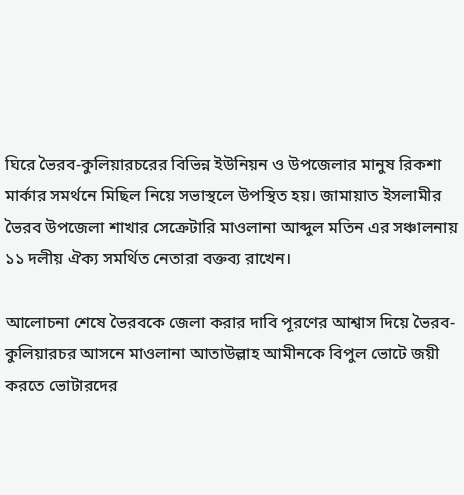ঘিরে ভৈরব-কুলিয়ারচরের বিভিন্ন ইউনিয়ন ও উপজেলার মানুষ রিকশা মার্কার সমর্থনে মিছিল নিয়ে সভাস্থলে উপস্থিত হয়। জামায়াত ইসলামীর ভৈরব উপজেলা শাখার সেক্রেটারি মাওলানা আব্দুল মতিন এর সঞ্চালনায় ১১ দলীয় ঐক্য সমর্থিত নেতারা বক্তব্য রাখেন।

আলোচনা শেষে ভৈরবকে জেলা করার দাবি পূরণের আশ্বাস দিয়ে ভৈরব-কুলিয়ারচর আসনে মাওলানা আতাউল্লাহ আমীনকে বিপুল ভোটে জয়ী করতে ভোটারদের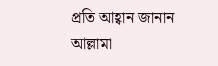প্রতি আহ্বান জানান আল্লামা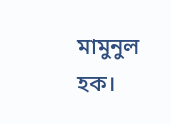মামুনুল হক।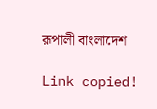রূপালী বাংলাদেশ

Link copied!